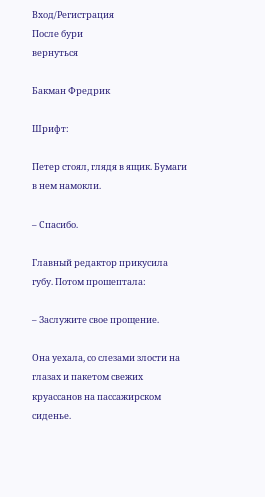Вход/Регистрация
После бури
вернуться

Бакман Фредрик

Шрифт:

Петер стоял, глядя в ящик. Бумаги в нем намокли.

– Спасибо.

Главный редактор прикусила губу. Потом прошептала:

– Заслужите свое прощение.

Она уехала, со слезами злости на глазах и пакетом свежих круассанов на пассажирском сиденье.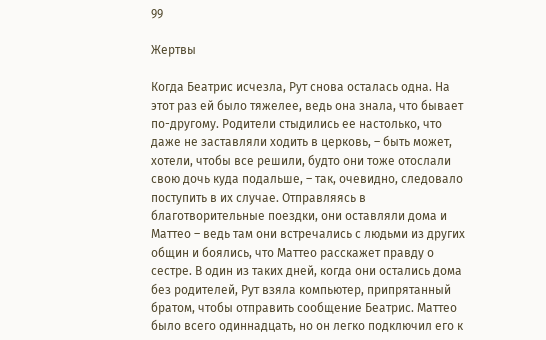99

Жертвы

Когда Беатрис исчезла, Рут снова осталась одна. На этот раз ей было тяжелее, ведь она знала, что бывает по-другому. Родители стыдились ее настолько, что даже не заставляли ходить в церковь, – быть может, хотели, чтобы все решили, будто они тоже отослали свою дочь куда подальше, – так, очевидно, следовало поступить в их случае. Отправляясь в благотворительные поездки, они оставляли дома и Маттео – ведь там они встречались с людьми из других общин и боялись, что Маттео расскажет правду о сестре. В один из таких дней, когда они остались дома без родителей, Рут взяла компьютер, припрятанный братом, чтобы отправить сообщение Беатрис. Маттео было всего одиннадцать, но он легко подключил его к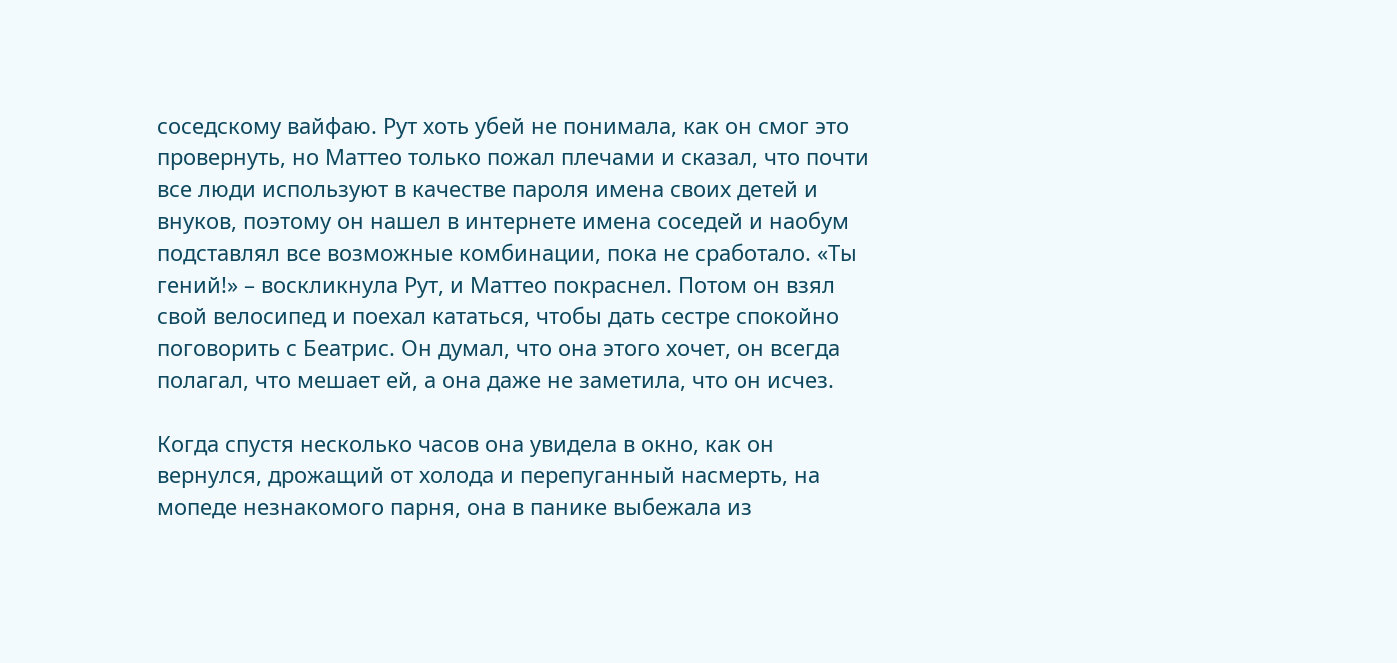соседскому вайфаю. Рут хоть убей не понимала, как он смог это провернуть, но Маттео только пожал плечами и сказал, что почти все люди используют в качестве пароля имена своих детей и внуков, поэтому он нашел в интернете имена соседей и наобум подставлял все возможные комбинации, пока не сработало. «Ты гений!» – воскликнула Рут, и Маттео покраснел. Потом он взял свой велосипед и поехал кататься, чтобы дать сестре спокойно поговорить с Беатрис. Он думал, что она этого хочет, он всегда полагал, что мешает ей, а она даже не заметила, что он исчез.

Когда спустя несколько часов она увидела в окно, как он вернулся, дрожащий от холода и перепуганный насмерть, на мопеде незнакомого парня, она в панике выбежала из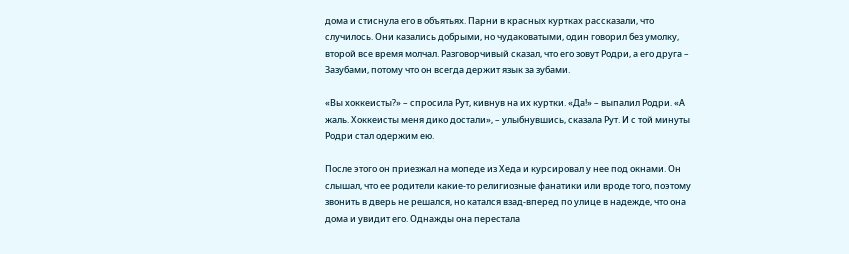дома и стиснула его в объятьях. Парни в красных куртках рассказали, что случилось. Они казались добрыми, но чудаковатыми, один говорил без умолку, второй все время молчал. Разговорчивый сказал, что его зовут Родри, а его друга – Зазубами, потому что он всегда держит язык за зубами.

«Вы хоккеисты?» – спросила Рут, кивнув на их куртки. «Да!» – выпалил Родри. «А жаль. Хоккеисты меня дико достали», – улыбнувшись, сказала Рут. И с той минуты Родри стал одержим ею.

После этого он приезжал на мопеде из Хеда и курсировал у нее под окнами. Он слышал, что ее родители какие-то религиозные фанатики или вроде того, поэтому звонить в дверь не решался, но катался взад-вперед по улице в надежде, что она дома и увидит его. Однажды она перестала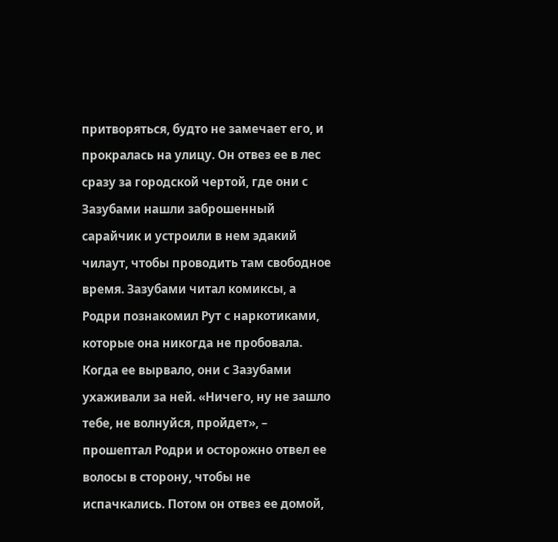притворяться, будто не замечает его, и прокралась на улицу. Он отвез ее в лес сразу за городской чертой, где они с Зазубами нашли заброшенный сарайчик и устроили в нем эдакий чилаут, чтобы проводить там свободное время. Зазубами читал комиксы, а Родри познакомил Рут с наркотиками, которые она никогда не пробовала. Когда ее вырвало, они с Зазубами ухаживали за ней. «Ничего, ну не зашло тебе, не волнуйся, пройдет», – прошептал Родри и осторожно отвел ее волосы в сторону, чтобы не испачкались. Потом он отвез ее домой,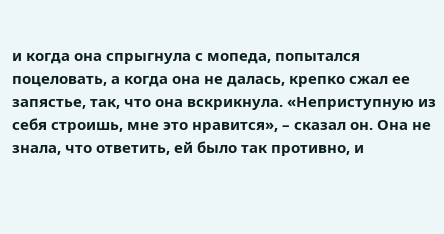и когда она спрыгнула с мопеда, попытался поцеловать, а когда она не далась, крепко сжал ее запястье, так, что она вскрикнула. «Неприступную из себя строишь, мне это нравится», – сказал он. Она не знала, что ответить, ей было так противно, и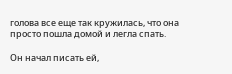голова все еще так кружилась, что она просто пошла домой и легла спать.

Он начал писать ей,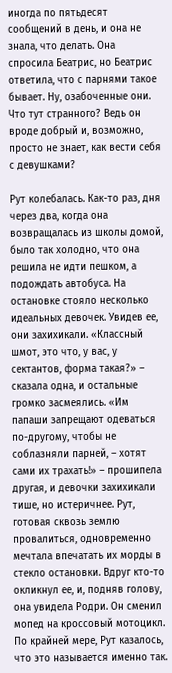иногда по пятьдесят сообщений в день, и она не знала, что делать. Она спросила Беатрис, но Беатрис ответила, что с парнями такое бывает. Ну, озабоченные они. Что тут странного? Ведь он вроде добрый и, возможно, просто не знает, как вести себя с девушками?

Рут колебалась. Как-то раз, дня через два, когда она возвращалась из школы домой, было так холодно, что она решила не идти пешком, а подождать автобуса. На остановке стояло несколько идеальных девочек. Увидев ее, они захихикали. «Классный шмот, это что, у вас, у сектантов, форма такая?» – сказала одна, и остальные громко засмеялись. «Им папаши запрещают одеваться по-другому, чтобы не соблазняли парней, – хотят сами их трахать!» – прошипела другая, и девочки захихикали тише, но истеричнее. Рут, готовая сквозь землю провалиться, одновременно мечтала впечатать их морды в стекло остановки. Вдруг кто-то окликнул ее, и, подняв голову, она увидела Родри. Он сменил мопед на кроссовый мотоцикл. По крайней мере, Рут казалось, что это называется именно так.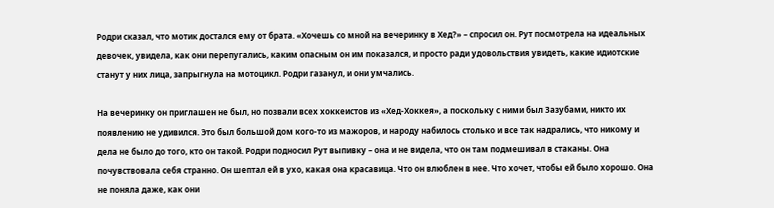Родри сказал, что мотик достался ему от брата. «Хочешь со мной на вечеринку в Хед?» – спросил он. Рут посмотрела на идеальных девочек, увидела, как они перепугались, каким опасным он им показался, и просто ради удовольствия увидеть, какие идиотские станут у них лица, запрыгнула на мотоцикл. Родри газанул, и они умчались.

На вечеринку он приглашен не был, но позвали всех хоккеистов из «Хед-Хоккея», а поскольку с ними был Зазубами, никто их появлению не удивился. Это был большой дом кого-то из мажоров, и народу набилось столько и все так надрались, что никому и дела не было до того, кто он такой. Родри подносил Рут выпивку – она и не видела, что он там подмешивал в стаканы. Она почувствовала себя странно. Он шептал ей в ухо, какая она красавица. Что он влюблен в нее. Что хочет, чтобы ей было хорошо. Она не поняла даже, как они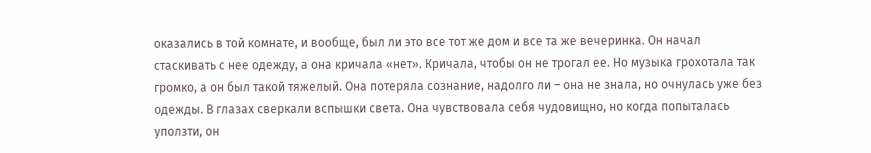оказались в той комнате, и вообще, был ли это все тот же дом и все та же вечеринка. Он начал стаскивать с нее одежду, а она кричала «нет». Кричала, чтобы он не трогал ее. Но музыка грохотала так громко, а он был такой тяжелый. Она потеряла сознание, надолго ли – она не знала, но очнулась уже без одежды. В глазах сверкали вспышки света. Она чувствовала себя чудовищно, но когда попыталась уползти, он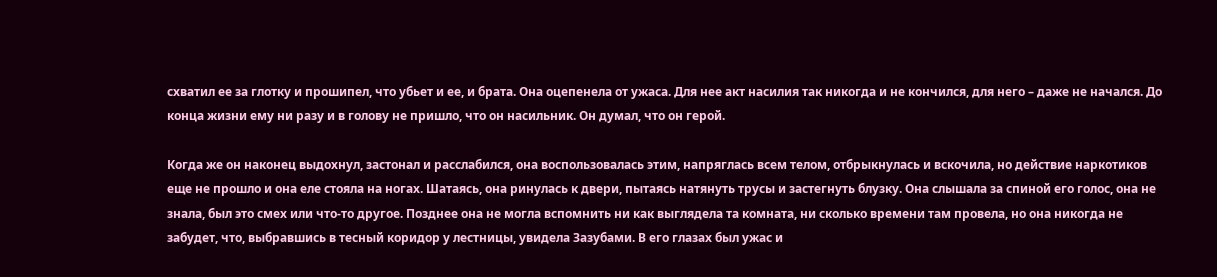схватил ее за глотку и прошипел, что убьет и ее, и брата. Она оцепенела от ужаса. Для нее акт насилия так никогда и не кончился, для него – даже не начался. До конца жизни ему ни разу и в голову не пришло, что он насильник. Он думал, что он герой.

Когда же он наконец выдохнул, застонал и расслабился, она воспользовалась этим, напряглась всем телом, отбрыкнулась и вскочила, но действие наркотиков еще не прошло и она еле стояла на ногах. Шатаясь, она ринулась к двери, пытаясь натянуть трусы и застегнуть блузку. Она слышала за спиной его голос, она не знала, был это смех или что-то другое. Позднее она не могла вспомнить ни как выглядела та комната, ни сколько времени там провела, но она никогда не забудет, что, выбравшись в тесный коридор у лестницы, увидела Зазубами. В его глазах был ужас и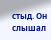стыд. Он слышал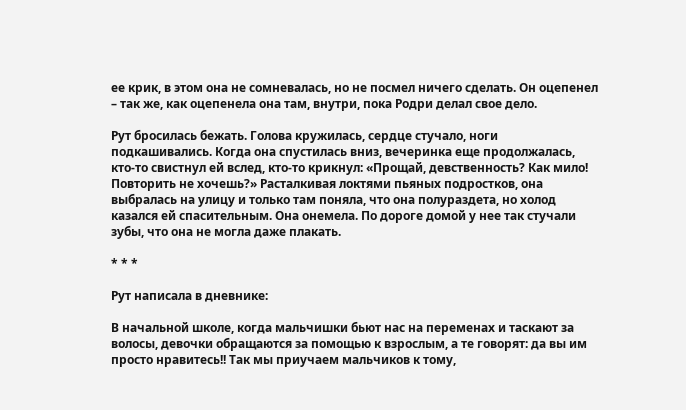ее крик, в этом она не сомневалась, но не посмел ничего сделать. Он оцепенел – так же, как оцепенела она там, внутри, пока Родри делал свое дело.

Рут бросилась бежать. Голова кружилась, сердце стучало, ноги подкашивались. Когда она спустилась вниз, вечеринка еще продолжалась, кто-то свистнул ей вслед, кто-то крикнул: «Прощай, девственность? Как мило! Повторить не хочешь?» Расталкивая локтями пьяных подростков, она выбралась на улицу и только там поняла, что она полураздета, но холод казался ей спасительным. Она онемела. По дороге домой у нее так стучали зубы, что она не могла даже плакать.

* * *

Рут написала в дневнике:

В начальной школе, когда мальчишки бьют нас на переменах и таскают за волосы, девочки обращаются за помощью к взрослым, а те говорят: да вы им просто нравитесь!! Так мы приучаем мальчиков к тому,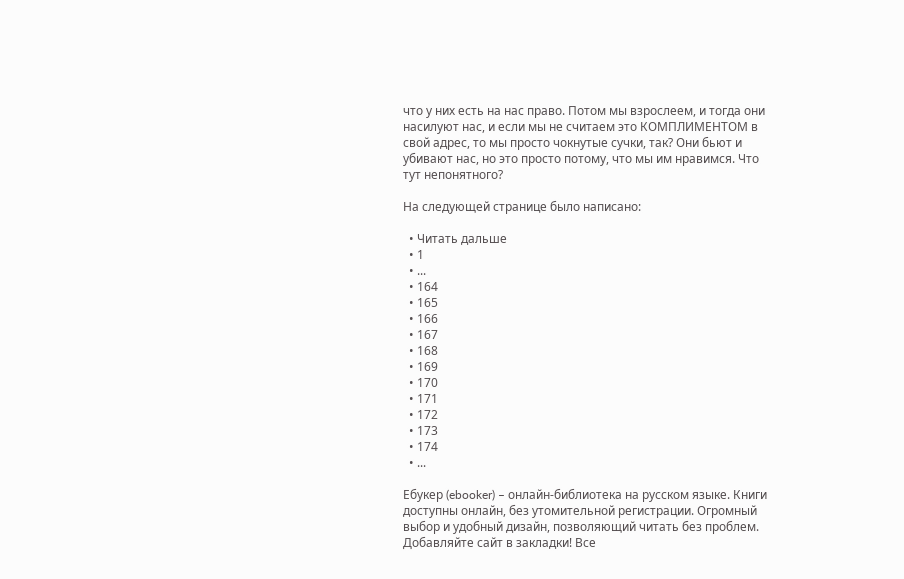что у них есть на нас право. Потом мы взрослеем, и тогда они насилуют нас, и если мы не считаем это КОМПЛИМЕНТОМ в свой адрес, то мы просто чокнутые сучки, так? Они бьют и убивают нас, но это просто потому, что мы им нравимся. Что тут непонятного?

На следующей странице было написано:

  • Читать дальше
  • 1
  • ...
  • 164
  • 165
  • 166
  • 167
  • 168
  • 169
  • 170
  • 171
  • 172
  • 173
  • 174
  • ...

Ебукер (ebooker) – онлайн-библиотека на русском языке. Книги доступны онлайн, без утомительной регистрации. Огромный выбор и удобный дизайн, позволяющий читать без проблем. Добавляйте сайт в закладки! Все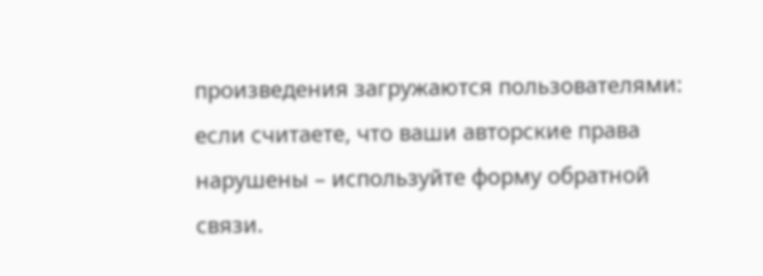произведения загружаются пользователями: если считаете, что ваши авторские права нарушены – используйте форму обратной связи.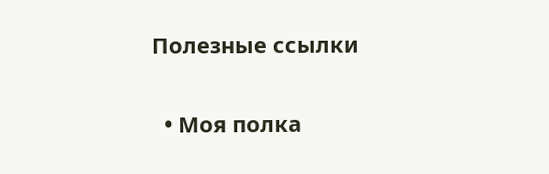Полезные ссылки

  • Моя полка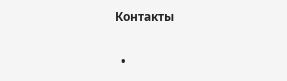Контакты

  •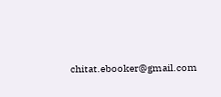chitat.ebooker@gmail.com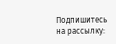Подпишитесь на рассылку: